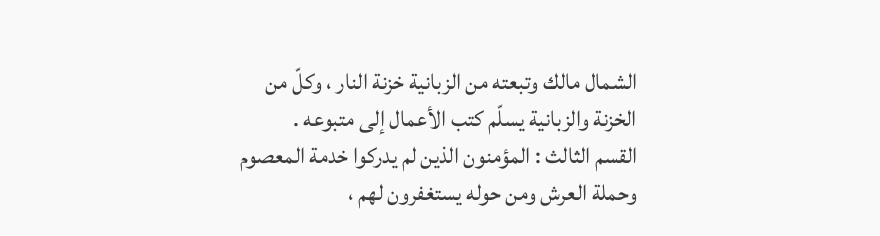الشمال مالك وتبعته من الزبانية خزنة النار ، وكلّ من الخزنة والزبانية يسلّم كتب الأعمال إلى متبوعه .
القسم الثالث : المؤمنون الذين لم يدركوا خدمة المعصوم وحملة العرش ومن حوله يستغفرون لهم ،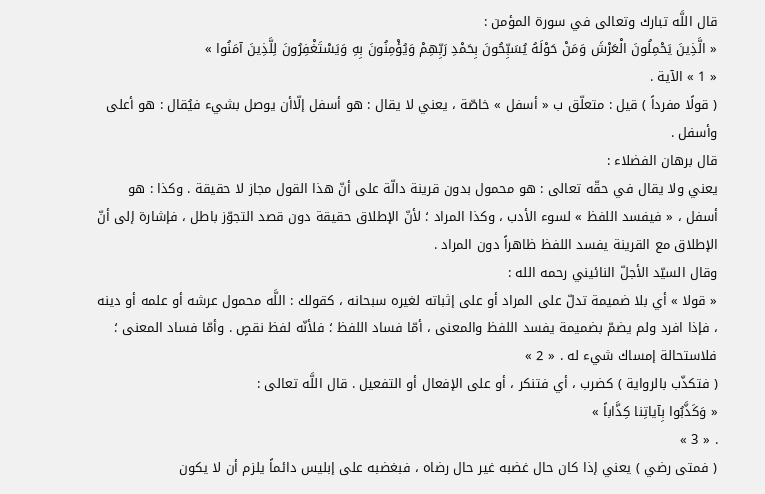قال اللَّه تبارك وتعالى في سورة المؤمن :
« الَّذِينَ يَحْمِلُونَ الْعَرْشَ وَمَنْ حَوْلَهُ يُسَبِّحُونَ بِحَمْدِ رَبِّهِمْ وَيُؤْمِنُونَ بِهِ وَيَسْتَغْفِرُونَ لِلَّذِينَ آمَنُوا »
« 1 » الآية .
( قولًا مفرداً ) قيل : متعلّق ب « أسفل » خاصّة ، يعني لا يقال : هو أسفل إلّاأن يوصل بشيء فيُقال : هو أعلى وأسفل .
قال برهان الفضلاء :
يعني ولا يقال في حقّه تعالى : هو محمول بدون قرينة دالّة على أنّ هذا القول مجاز لا حقيقة . وكذا : هو أسفل ، « فيفسد اللفظ » لسوء الأدب ، وكذا المراد ؛ لأنّ الإطلاق حقيقة دون قصد التجوّز باطل ، فإشارة إلى أنّ الإطلاق مع القرينة يفسد اللفظ ظاهراً دون المراد .
وقال السيّد الأجلّ النائيني رحمه الله :
« قولا » أي بلا ضميمة تدلّ على المراد أو على إثباته لغيره سبحانه ، كقولك : اللَّه محمول عرشه أو علمه أو دينه ، فإذا افرد ولم يضمّ بضميمة يفسد اللفظ والمعنى ، أمّا فساد اللفظ ؛ فلأنّه لفظ نقصٍ . وأمّا فساد المعنى ؛ فلاستحالة إمساك شيء له . « 2 »
( فتكذّب بالرواية ) كضرب ، أي فتنكر ، أو على الإفعال أو التفعيل . قال اللَّه تعالى :
« وَكَذَّبُوا بِآياتِنا كِذَّاباً »
. « 3 »
( فمتى رضي ) يعني إذا كان حال غضبه غير حال رضاه ، فبغضبه على إبليس دائماً يلزم أن لا يكون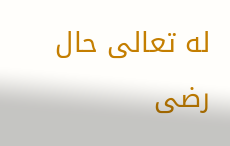له تعالى حال رضى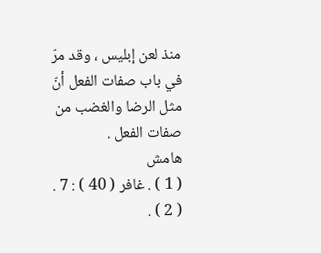منذ لعن إبليس ، وقد مرّ في باب صفات الفعل أنّ مثل الرضا والغضب من صفات الفعل .
هامش
( 1 ) . غافر ( 40 ) : 7 .
( 2 ) .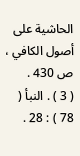الحاشية على أصول الكافي ، ص 430 .
( 3 ) . النبأ ( 78 ) : 28 .